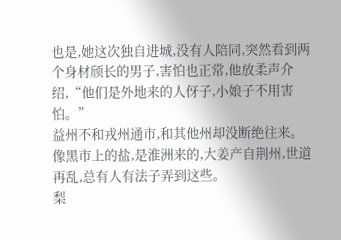也是,她这次独自进城,没有人陪同,突然看到两个身材颀长的男子,害怕也正常,他放柔声介绍,“他们是外地来的人伢子,小娘子不用害怕。”
益州不和戎州通市,和其他州却没断绝往来。
像黑市上的盐,是淮洲来的,大姜产自荆州,世道再乱,总有人有法子弄到这些。
梨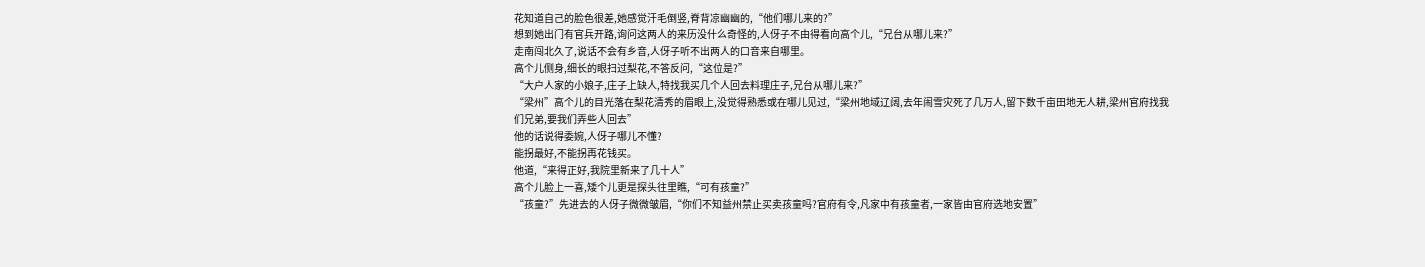花知道自己的脸色很差,她感觉汗毛倒竖,脊背凉幽幽的,“他们哪儿来的?”
想到她出门有官兵开路,询问这两人的来历没什么奇怪的,人伢子不由得看向高个儿,“兄台从哪儿来?”
走南闯北久了,说话不会有乡音,人伢子听不出两人的口音来自哪里。
高个儿侧身,细长的眼扫过梨花,不答反问,“这位是?”
“大户人家的小娘子,庄子上缺人,特找我买几个人回去料理庄子,兄台从哪儿来?”
“梁州”高个儿的目光落在梨花清秀的眉眼上,没觉得熟悉或在哪儿见过,“梁州地域辽阔,去年闹雪灾死了几万人,留下数千亩田地无人耕,梁州官府找我们兄弟,要我们弄些人回去”
他的话说得委婉,人伢子哪儿不懂?
能拐最好,不能拐再花钱买。
他道,“来得正好,我院里新来了几十人”
高个儿脸上一喜,矮个儿更是探头往里瞧,“可有孩童?”
“孩童?”先进去的人伢子微微皱眉,“你们不知益州禁止买卖孩童吗?官府有令,凡家中有孩童者,一家皆由官府选地安置”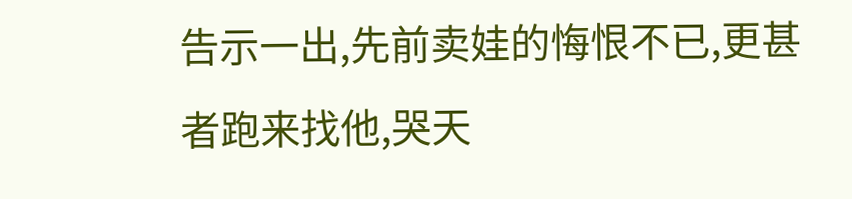告示一出,先前卖娃的悔恨不已,更甚者跑来找他,哭天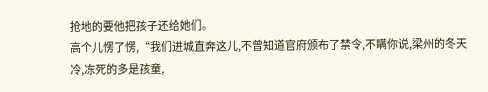抢地的要他把孩子还给她们。
高个儿愣了愣,“我们进城直奔这儿,不曾知道官府颁布了禁令,不瞒你说,梁州的冬天冷,冻死的多是孩童,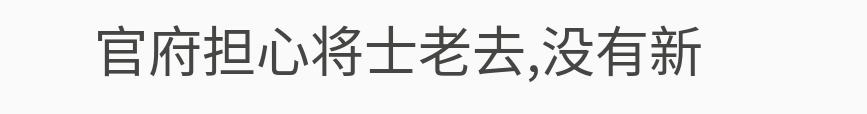官府担心将士老去,没有新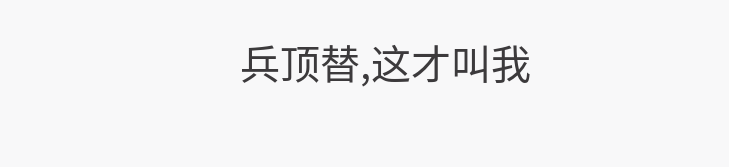兵顶替,这才叫我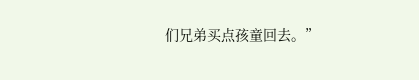们兄弟买点孩童回去。”